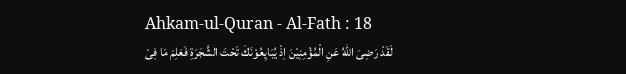Ahkam-ul-Quran - Al-Fath : 18
لَقَدْ رَضِیَ اللّٰهُ عَنِ الْمُؤْمِنِیْنَ اِذْ یُبَایِعُوْنَكَ تَحْتَ الشَّجَرَةِ فَعَلِمَ مَا فِیْ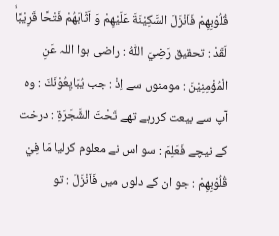قُلُوْبِهِمْ فَاَنْزَلَ السَّكِیْنَةَ عَلَیْهِمْ وَ اَثَابَهُمْ فَتْحًا قَرِیْبًاۙ
لَقَدْ : تحقیق رَضِيَ اللّٰهُ : راضی ہوا اللہ عَنِ الْمُؤْمِنِيْنَ : مومنوں سے اِذْ : جب يُبَايِعُوْنَكَ : وہ آپ سے بیعت کررہے تھے تَحْتَ الشَّجَرَةِ : درخت کے نیچے فَعَلِمَ : سو اس نے معلوم کرلیا مَا فِيْ قُلُوْبِهِمْ : جو ان کے دلوں میں فَاَنْزَلَ : تو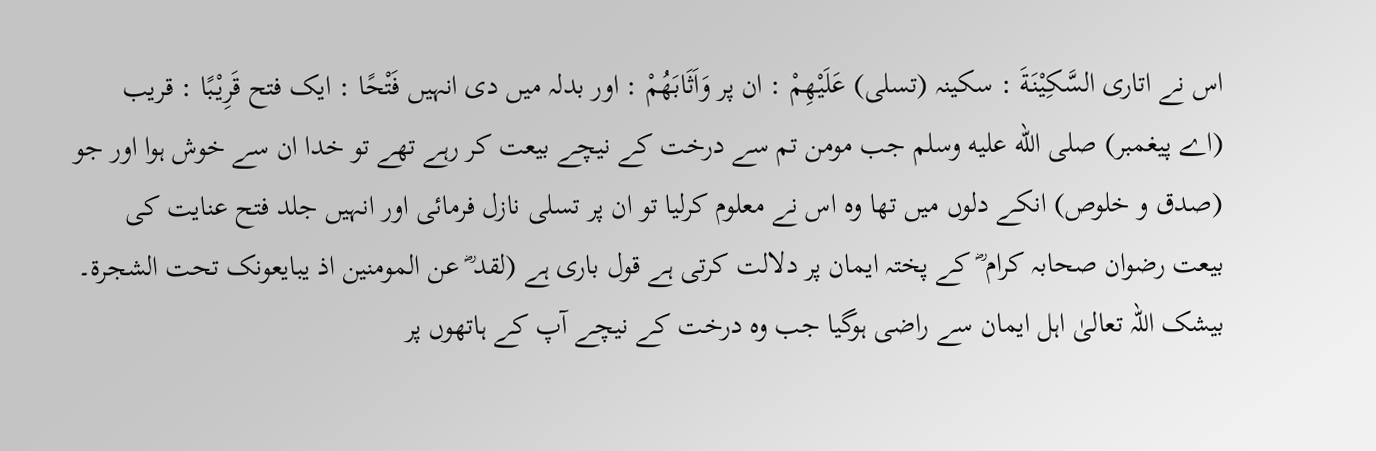اس نے اتاری السَّكِيْنَةَ : سکینہ (تسلی) عَلَيْهِمْ : ان پر وَاَثَابَهُمْ : اور بدلہ میں دی انہیں فَتْحًا : ایک فتح قَرِيْبًا : قریب
(اے پیغمبر) صلى الله عليه وسلم جب مومن تم سے درخت کے نیچے بیعت کر رہے تھے تو خدا ان سے خوش ہوا اور جو (صدق و خلوص) انکے دلوں میں تھا وہ اس نے معلوم کرلیا تو ان پر تسلی نازل فرمائی اور انہیں جلد فتح عنایت کی
بیعت رضوان صحابہ کرام ؓ کے پختہ ایمان پر دلالت کرتی ہے قول باری ہے (لقد ؓ عن المومنین اذ یبایعونک تحت الشجرۃ۔ بیشک اللہ تعالیٰ اہل ایمان سے راضی ہوگیا جب وہ درخت کے نیچے آپ کے ہاتھوں پر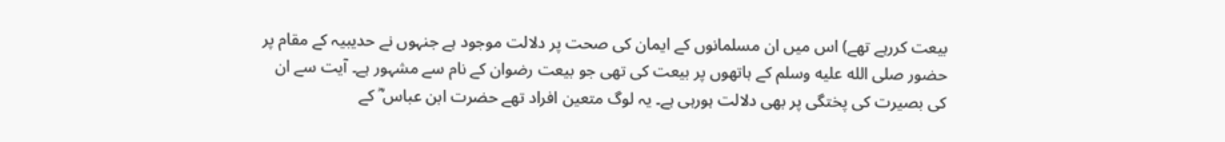بیعت کررہے تھے) اس میں ان مسلمانوں کے ایمان کی صحت پر دلالت موجود ہے جنہوں نے حدیبیہ کے مقام پر حضور صلى الله عليه وسلم کے ہاتھوں پر بیعت کی تھی جو بیعت رضوان کے نام سے مشہور ہے۔ آیت سے ان کی بصیرت کی پختگی پر بھی دلالت ہورہی ہے۔ یہ لوگ متعین افراد تھے حضرت ابن عباس ؓ کے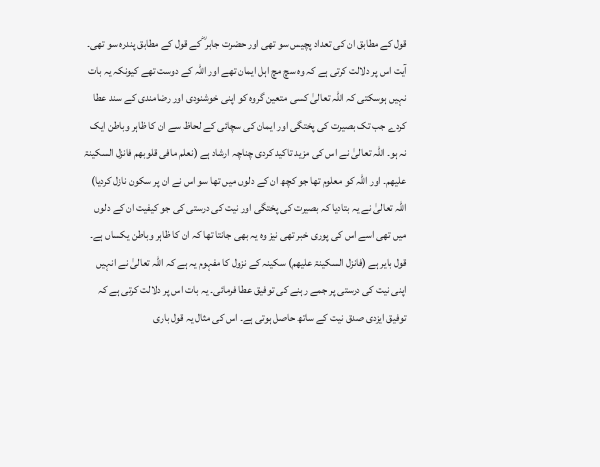قول کے مطابق ان کی تعداد پچیس سو تھی اور حضرت جابر ؓ کے قول کے مطابق پندرہ سو تھی۔ آیت اس پر دلالت کرتی ہے کہ وہ سچ مچ اہل ایمان تھے اور اللہ کے دوست تھے کیونکہ یہ بات نہیں ہوسکتی کہ اللہ تعالیٰ کسی متعین گروہ کو اپنی خوشنودی اور رضامندی کے سند عطا کردے جب تک بصیرت کی پختگی اور ایمان کی سچائی کے لحاظ سے ان کا ظاہر وباطن ایک نہ ہو۔ اللہ تعالیٰ نے اس کی مزید تاکید کردی چناچہ ارشاد ہے (نعلم مافی قلوبھم فانزل السکینۃ علیھم۔ اور اللہ کو معلوم تھا جو کچھ ان کے دلوں میں تھا سو اس نے ان پر سکون نازل کردیا) اللہ تعالیٰ نے یہ بتادیا کہ بصیرت کی پختگی اور نیت کی درستی کی جو کیفیت ان کے دلوں میں تھی اسے اس کی پوری خبر تھی نیز وہ یہ بھی جانتا تھا کہ ان کا ظاہر وباطن یکساں ہے۔ قول بایر ہے (فانزل السکینۃ علیھم) سکینہ کے نزول کا مفہوم یہ ہے کہ اللہ تعالیٰ نے انہیں اپنی نیت کی درستی پر جمے رہنے کی توفیق عطا فرمائی۔ یہ بات اس پر دلالت کرتی ہے کہ توفیق ایزدی صدق نیت کے ساتھ حاصل ہوتی ہے۔ اس کی مثال یہ قول باری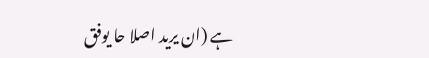ہے (ان یرید اصلا حا یوفق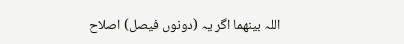اللہ بینھما اگر یہ (دونوں فیصل) اصلاح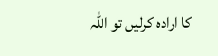کا ارادہ کرلیں تو اللہ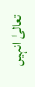تعالیٰ انہیں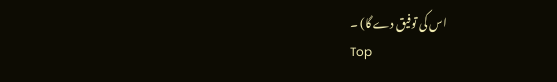اس کی توفیق دے گا) ۔
Top